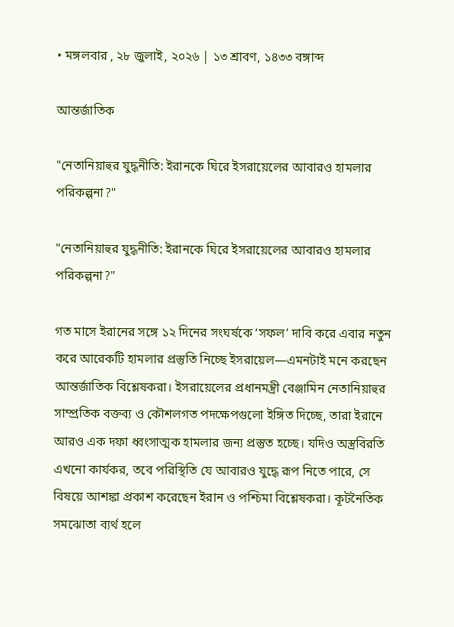• মঙ্গলবার , ২৮ জুলাই, ২০২৬ | ১৩ শ্রাবণ, ১৪৩৩ বঙ্গাব্দ

আন্তর্জাতিক

"নেতানিয়াহুর যুদ্ধনীতি: ইরানকে ঘিরে ইসরায়েলের আবারও হামলার পরিকল্পনা?"

"নেতানিয়াহুর যুদ্ধনীতি: ইরানকে ঘিরে ইসরায়েলের আবারও হামলার পরিকল্পনা?"

গত মাসে ইরানের সঙ্গে ১২ দিনের সংঘর্ষকে ‘সফল’ দাবি করে এবার নতুন করে আরেকটি হামলার প্রস্তুতি নিচ্ছে ইসরায়েল—এমনটাই মনে করছেন আন্তর্জাতিক বিশ্লেষকরা। ইসরায়েলের প্রধানমন্ত্রী বেঞ্জামিন নেতানিয়াহুর সাম্প্রতিক বক্তব্য ও কৌশলগত পদক্ষেপগুলো ইঙ্গিত দিচ্ছে, তারা ইরানে আরও এক দফা ধ্বংসাত্মক হামলার জন্য প্রস্তুত হচ্ছে। যদিও অস্ত্রবিরতি এখনো কার্যকর, তবে পরিস্থিতি যে আবারও যুদ্ধে রূপ নিতে পারে, সে বিষয়ে আশঙ্কা প্রকাশ করেছেন ইরান ও পশ্চিমা বিশ্লেষকরা। কূটনৈতিক সমঝোতা ব্যর্থ হলে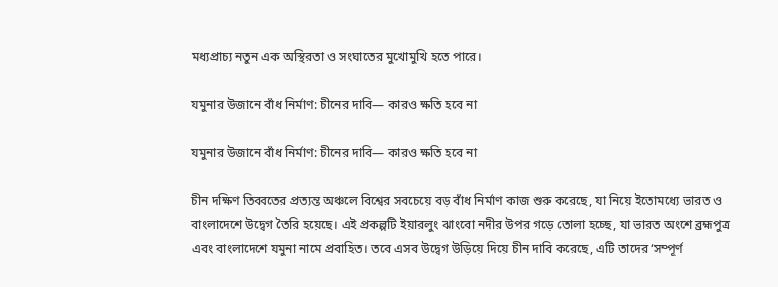মধ্যপ্রাচ্য নতুন এক অস্থিরতা ও সংঘাতের মুখোমুখি হতে পারে।

যমুনার উজানে বাঁধ নির্মাণ: চীনের দাবি— কারও ক্ষতি হবে না

যমুনার উজানে বাঁধ নির্মাণ: চীনের দাবি— কারও ক্ষতি হবে না

চীন দক্ষিণ তিব্বতের প্রত্যন্ত অঞ্চলে বিশ্বের সবচেয়ে বড় বাঁধ নির্মাণ কাজ শুরু করেছে, যা নিয়ে ইতোমধ্যে ভারত ও বাংলাদেশে উদ্বেগ তৈরি হয়েছে। এই প্রকল্পটি ইয়ারলুং ঝাংবো নদীর উপর গড়ে তোলা হচ্ছে, যা ভারত অংশে ব্রহ্মপুত্র এবং বাংলাদেশে যমুনা নামে প্রবাহিত। তবে এসব উদ্বেগ উড়িয়ে দিয়ে চীন দাবি করেছে, এটি তাদের ‘সম্পূর্ণ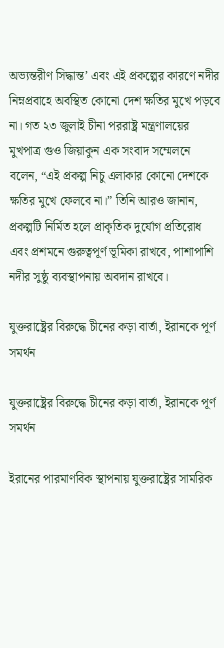অভ্যন্তরীণ সিদ্ধান্ত’ এবং এই প্রকল্পের কারণে নদীর নিম্নপ্রবাহে অবস্থিত কোনো দেশ ক্ষতির মুখে পড়বে না। গত ২৩ জুলাই চীনা পররাষ্ট্র মন্ত্রণালয়ের মুখপাত্র গুও জিয়াকুন এক সংবাদ সম্মেলনে বলেন, “এই প্রকল্প নিচু এলাকার কোনো দেশকে ক্ষতির মুখে ফেলবে না।” তিনি আরও জানান, প্রকল্পটি নির্মিত হলে প্রাকৃতিক দুর্যোগ প্রতিরোধ এবং প্রশমনে গুরুত্বপূর্ণ ভূমিকা রাখবে, পাশাপাশি নদীর সুষ্ঠু ব্যবস্থাপনায় অবদান রাখবে।

যুক্তরাষ্ট্রের বিরুদ্ধে চীনের কড়া বার্তা, ইরানকে পূর্ণ সমর্থন

যুক্তরাষ্ট্রের বিরুদ্ধে চীনের কড়া বার্তা, ইরানকে পূর্ণ সমর্থন

ইরানের পারমাণবিক স্থাপনায় যুক্তরাষ্ট্রের সামরিক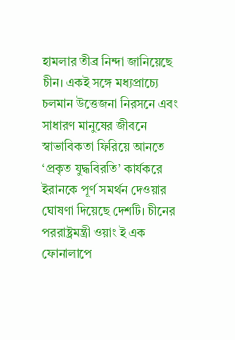হামলার তীব্র নিন্দা জানিয়েছে চীন। একই সঙ্গে মধ্যপ্রাচ্যে চলমান উত্তেজনা নিরসনে এবং সাধারণ মানুষের জীবনে স্বাভাবিকতা ফিরিয়ে আনতে ‘প্রকৃত যুদ্ধবিরতি’ কার্যকরে ইরানকে পূর্ণ সমর্থন দেওয়ার ঘোষণা দিয়েছে দেশটি। চীনের পররাষ্ট্রমন্ত্রী ওয়াং ই এক ফোনালাপে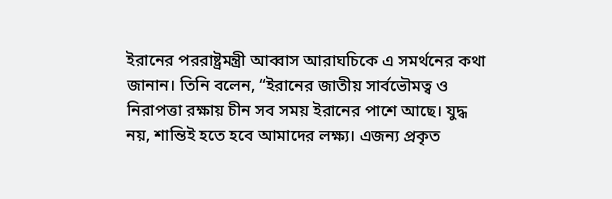ইরানের পররাষ্ট্রমন্ত্রী আব্বাস আরাঘচিকে এ সমর্থনের কথা জানান। তিনি বলেন, “ইরানের জাতীয় সার্বভৌমত্ব ও নিরাপত্তা রক্ষায় চীন সব সময় ইরানের পাশে আছে। যুদ্ধ নয়, শান্তিই হতে হবে আমাদের লক্ষ্য। এজন্য প্রকৃত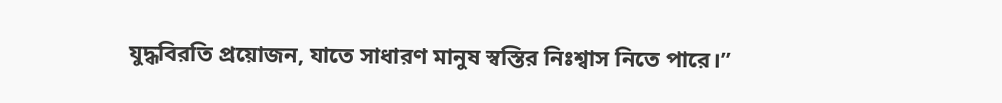যুদ্ধবিরতি প্রয়োজন, যাতে সাধারণ মানুষ স্বস্তির নিঃশ্বাস নিতে পারে।”